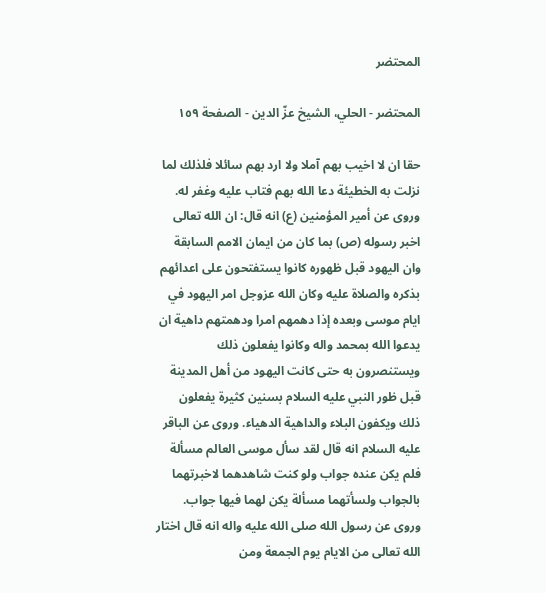المحتضر

المحتضر - الحلي، الشيخ عزّ الدين - الصفحة ١٥٩

حقا ان لا اخيب بهم آملا ولا ارد بهم سائلا فلذلك لما نزلت به الخطيئة دعا الله بهم فتاب عليه وغفر له. وروى عن أمير المؤمنين (ع) انه قال: ان الله تعالى اخبر رسوله (ص) بما كان من ايمان الامم السابقة وان اليهود قبل ظهوره كانوا يستفتحون على اعدائهم بذكره والصلاة عليه وكان الله عزوجل امر اليهود في ايام موسى وبعده إذا دهمهم امرا ودهمتهم داهية ان يدعوا الله بمحمد واله وكانوا يفعلون ذلك ويستنصرون به حتى كانت اليهود من أهل المدينة قبل ظور النبي عليه السلام بسنين كثيرة يفعلون ذلك ويكفون البلاء والداهية الدهياء. وروى عن الباقر عليه السلام انه قال لقد سأل موسى العالم مسألة فلم يكن عنده جواب ولو كنت شاهدهما لاخبرتهما بالجواب ولسأتهما مسألة يكن لهما فيها جواب. وروى عن رسول الله صلى الله عليه واله انه قال اختار الله تعالى من الايام يوم الجمعة ومن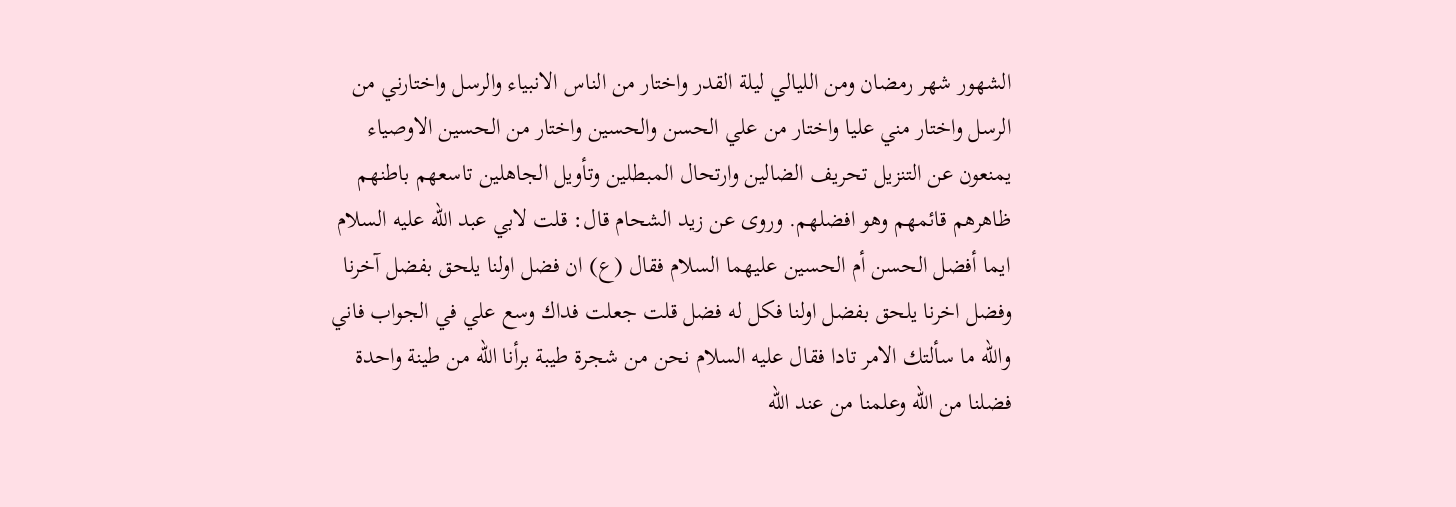الشهور شهر رمضان ومن الليالي ليلة القدر واختار من الناس الانبياء والرسل واختارني من الرسل واختار مني عليا واختار من علي الحسن والحسين واختار من الحسين الاوصياء يمنعون عن التنزيل تحريف الضالين وارتحال المبطلين وتأويل الجاهلين تاسعهم باطنهم ظاهرهم قائمهم وهو افضلهم. وروى عن زيد الشحام قال: قلت لابي عبد الله عليه السلام ايما أفضل الحسن أم الحسين عليهما السلام فقال (ع) ان فضل اولنا يلحق بفضل آخرنا وفضل اخرنا يلحق بفضل اولنا فكل له فضل قلت جعلت فداك وسع علي في الجواب فاني والله ما سألتك الامر تادا فقال عليه السلام نحن من شجرة طيبة برأنا الله من طينة واحدة فضلنا من الله وعلمنا من عند الله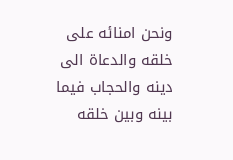ونحن امنائه على خلقه والدعاة الى دينه والحجاب فيما بينه وبين خلقه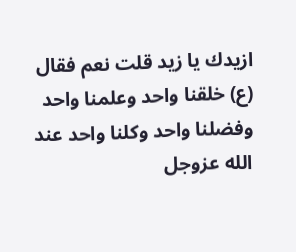ازيدك يا زيد قلت نعم فقال (ع) خلقنا واحد وعلمنا واحد وفضلنا واحد وكلنا واحد عند الله عزوجل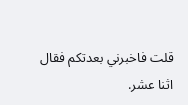قلت فاخبرني بعدتكم فقال اثنا عشر.